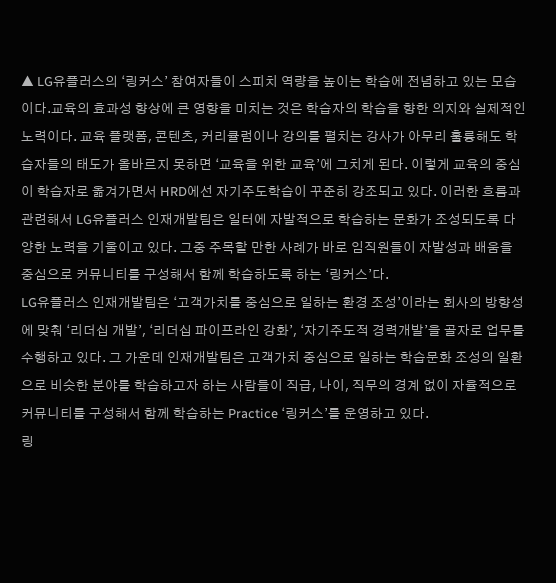▲ LG유플러스의 ‘링커스’ 참여자들이 스피치 역량을 높이는 학습에 전념하고 있는 모습이다.교육의 효과성 향상에 큰 영향을 미치는 것은 학습자의 학습을 향한 의지와 실제적인 노력이다. 교육 플랫폼, 콘텐츠, 커리큘럼이나 강의를 펼치는 강사가 아무리 훌륭해도 학습자들의 태도가 올바르지 못하면 ‘교육을 위한 교육’에 그치게 된다. 이렇게 교육의 중심이 학습자로 옮겨가면서 HRD에선 자기주도학습이 꾸준히 강조되고 있다. 이러한 흐름과 관련해서 LG유플러스 인재개발팀은 일터에 자발적으로 학습하는 문화가 조성되도록 다양한 노력을 기울이고 있다. 그중 주목할 만한 사례가 바로 임직원들이 자발성과 배움을 중심으로 커뮤니티를 구성해서 함께 학습하도록 하는 ‘링커스’다.
LG유플러스 인재개발팀은 ‘고객가치를 중심으로 일하는 환경 조성’이라는 회사의 방향성에 맞춰 ‘리더십 개발’, ‘리더십 파이프라인 강화’, ‘자기주도적 경력개발’을 골자로 업무를 수행하고 있다. 그 가운데 인재개발팀은 고객가치 중심으로 일하는 학습문화 조성의 일환으로 비슷한 분야를 학습하고자 하는 사람들이 직급, 나이, 직무의 경계 없이 자율적으로 커뮤니티를 구성해서 함께 학습하는 Practice ‘링커스’를 운영하고 있다.
링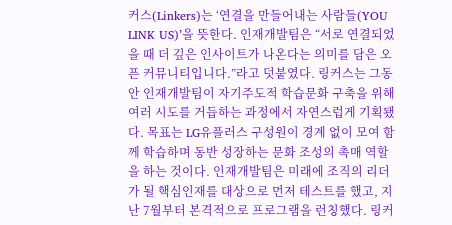커스(Linkers)는 ‘연결을 만들어내는 사람들(YOU LINK US)’을 뜻한다. 인재개발팀은 “서로 연결되었을 때 더 깊은 인사이트가 나온다는 의미를 담은 오픈 커뮤니티입니다.”라고 덧붙였다. 링커스는 그동안 인재개발팀이 자기주도적 학습문화 구축을 위해 여러 시도를 거듭하는 과정에서 자연스럽게 기획됐다. 목표는 LG유플러스 구성원이 경계 없이 모여 함께 학습하며 동반 성장하는 문화 조성의 촉매 역할을 하는 것이다. 인재개발팀은 미래에 조직의 리더가 될 핵심인재를 대상으로 먼저 테스트를 했고, 지난 7월부터 본격적으로 프로그램을 런칭했다. 링커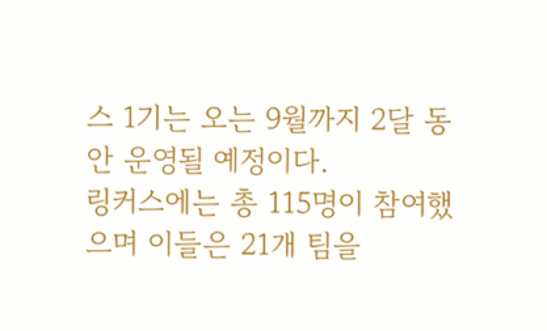스 1기는 오는 9월까지 2달 동안 운영될 예정이다.
링커스에는 총 115명이 참여했으며 이들은 21개 팀을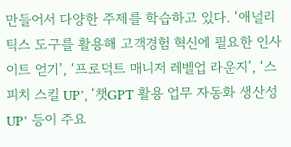만들어서 다양한 주제를 학습하고 있다. ‘애널리틱스 도구를 활용해 고객경험 혁신에 필요한 인사이트 얻기’, ‘프로덕트 매니저 레벨업 라운지’, ‘스피치 스킬 UP’, ‘챗GPT 활용 업무 자동화 생산성 UP’ 등이 주요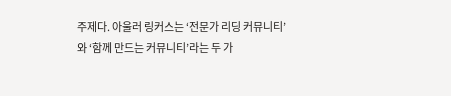주제다. 아울러 링커스는 ‘전문가 리딩 커뮤니티’와 ‘함께 만드는 커뮤니티’라는 두 가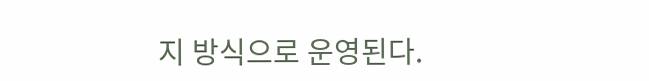지 방식으로 운영된다.